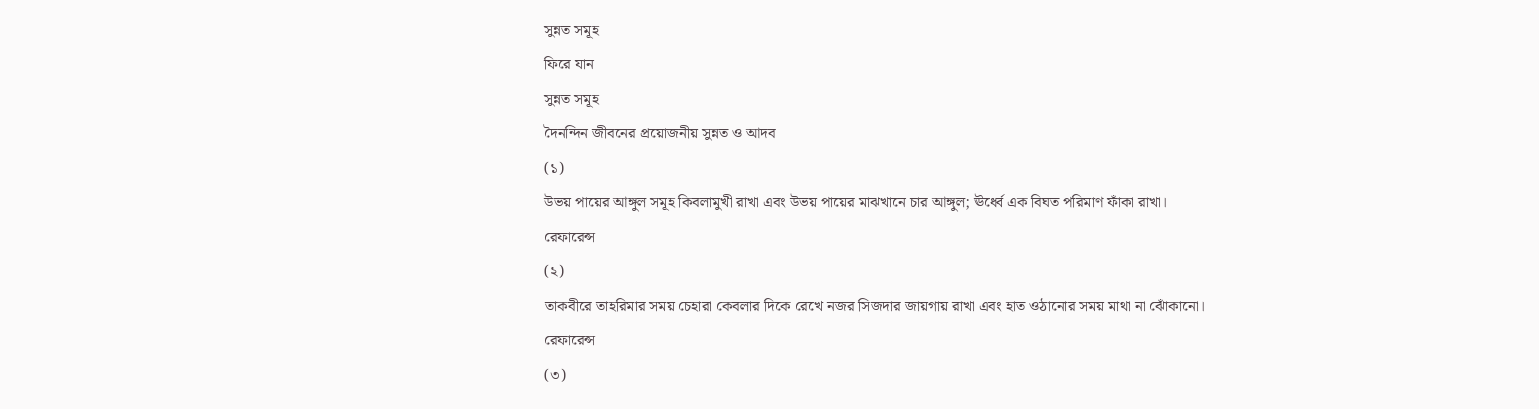সুন্নত সমূহ
ফিরে যান
সুন্নত সমূহ
দৈনন্দিন জীবনের প্রয়োজনীয় সুন্নত ও আদব
(১)
উভয় পায়ের আঙ্গুল সমূহ কিবলামুখী রাখা এবং উভয় পায়ের মাঝখানে চার আঙ্গুল; ঊর্ধ্বে এক বিঘত পরিমাণ ফাঁকা রাখা।
রেফারেন্স
(২)
তাকবীরে তাহরিমার সময় চেহারা কেবলার দিকে রেখে নজর সিজদার জায়গায় রাখা এবং হাত ওঠানোর সময় মাথা না ঝোঁকানো।
রেফারেন্স
(৩)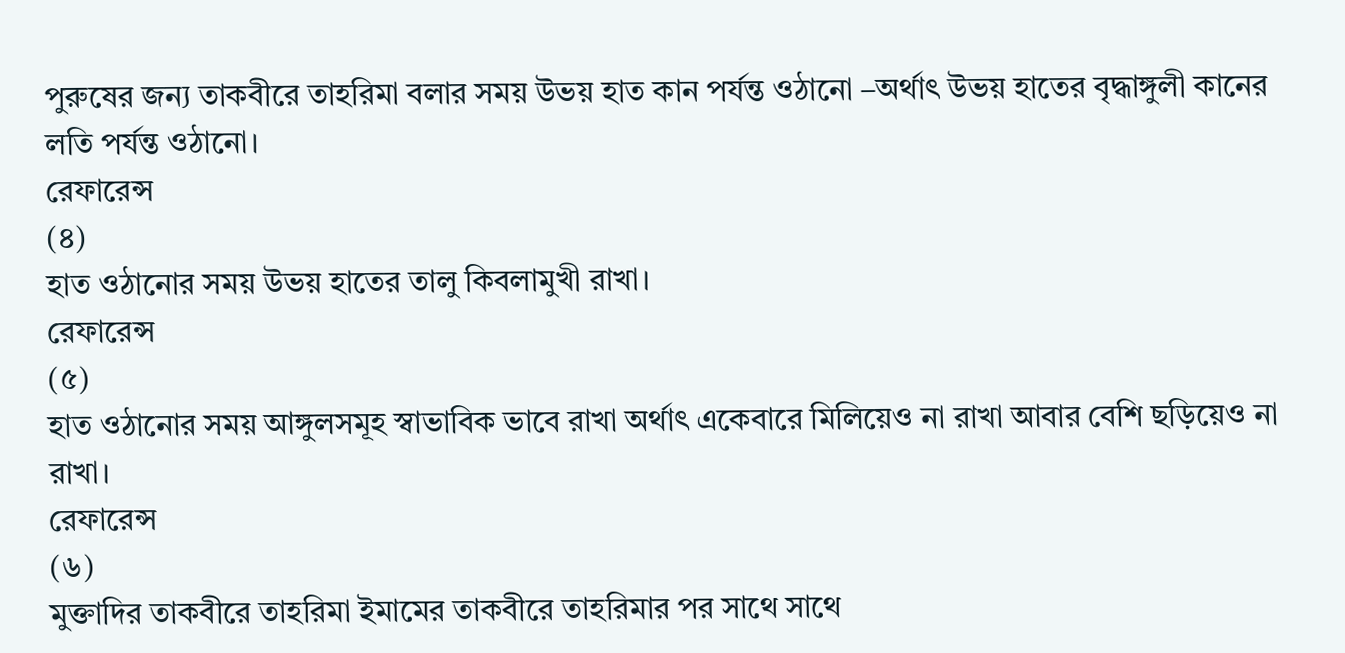পুরুষের জন্য তাকবীরে তাহরিমা বলার সময় উভয় হাত কান পর্যন্ত ওঠানো –অর্থাৎ উভয় হাতের বৃদ্ধাঙ্গুলী কানের লতি পর্যন্ত ওঠানো।
রেফারেন্স
(৪)
হাত ওঠানোর সময় উভয় হাতের তালু কিবলামুখী রাখা।
রেফারেন্স
(৫)
হাত ওঠানোর সময় আঙ্গুলসমূহ স্বাভাবিক ভাবে রাখা অর্থাৎ একেবারে মিলিয়েও না রাখা আবার বেশি ছড়িয়েও না রাখা।
রেফারেন্স
(৬)
মুক্তাদির তাকবীরে তাহরিমা ইমামের তাকবীরে তাহরিমার পর সাথে সাথে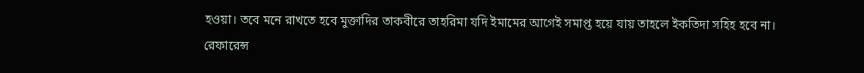হওয়া। তবে মনে রাখতে হবে মুক্তাদির তাকবীরে তাহরিমা যদি ইমামের আগেই সমাপ্ত হয়ে যায় তাহলে ইকতিদা সহিহ হবে না।
রেফারেন্স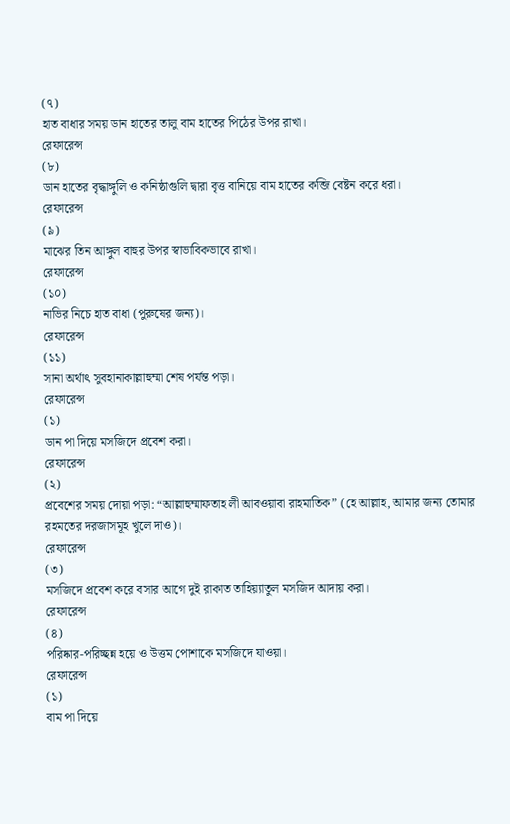(৭)
হাত বাধার সময় ডান হাতের তালু বাম হাতের পিঠের উপর রাখা।
রেফারেন্স
(৮)
ডান হাতের বৃদ্ধাঙ্গুলি ও কনিষ্ঠাগুলি দ্বারা বৃত্ত বানিয়ে বাম হাতের কব্জি বেষ্টন করে ধরা।
রেফারেন্স
(৯)
মাঝের তিন আঙ্গুল বাহুর উপর স্বাভাবিকভাবে রাখা।
রেফারেন্স
(১০)
নাভির নিচে হাত বাধা (পুরুষের জন্য)।
রেফারেন্স
(১১)
সানা অর্থাৎ সুবহানাকাল্লাহুম্মা শেষ পর্যন্ত পড়া।
রেফারেন্স
(১)
ডান পা দিয়ে মসজিদে প্রবেশ করা।
রেফারেন্স
(২)
প্রবেশের সময় দোয়া পড়া: “আল্লাহুম্মাফতাহ লী আবওয়াবা রাহমাতিক” (হে আল্লাহ, আমার জন্য তোমার রহমতের দরজাসমূহ খুলে দাও)।
রেফারেন্স
(৩)
মসজিদে প্রবেশ করে বসার আগে দুই রাকাত তাহিয়্যাতুল মসজিদ আদায় করা।
রেফারেন্স
(৪)
পরিষ্কার-পরিচ্ছন্ন হয়ে ও উত্তম পোশাকে মসজিদে যাওয়া।
রেফারেন্স
(১)
বাম পা দিয়ে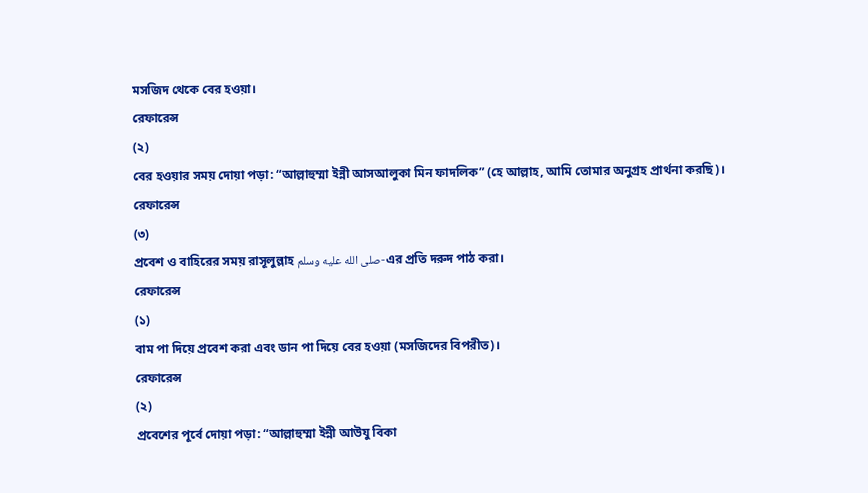মসজিদ থেকে বের হওয়া।
রেফারেন্স
(২)
বের হওয়ার সময় দোয়া পড়া: “আল্লাহুম্মা ইন্নী আসআলুকা মিন ফাদলিক” (হে আল্লাহ, আমি তোমার অনুগ্রহ প্রার্থনা করছি)।
রেফারেন্স
(৩)
প্রবেশ ও বাহিরের সময় রাসূলুল্লাহ صلى الله عليه وسلم-এর প্রতি দরুদ পাঠ করা।
রেফারেন্স
(১)
বাম পা দিয়ে প্রবেশ করা এবং ডান পা দিয়ে বের হওয়া (মসজিদের বিপরীত)।
রেফারেন্স
(২)
প্রবেশের পূর্বে দোয়া পড়া: “আল্লাহুম্মা ইন্নী আউযু বিকা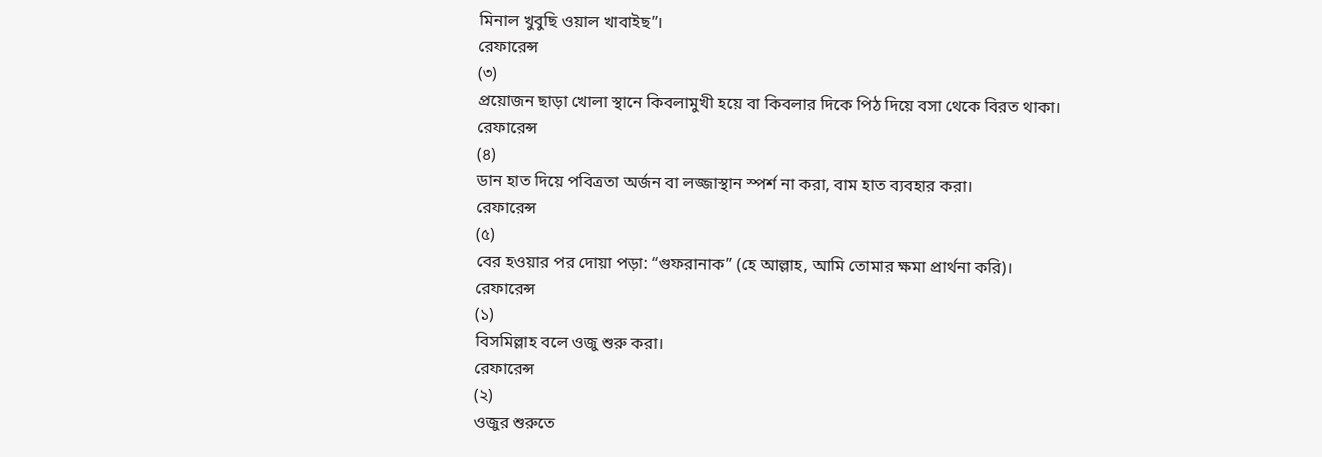মিনাল খুবুছি ওয়াল খাবাইছ”।
রেফারেন্স
(৩)
প্রয়োজন ছাড়া খোলা স্থানে কিবলামুখী হয়ে বা কিবলার দিকে পিঠ দিয়ে বসা থেকে বিরত থাকা।
রেফারেন্স
(৪)
ডান হাত দিয়ে পবিত্রতা অর্জন বা লজ্জাস্থান স্পর্শ না করা, বাম হাত ব্যবহার করা।
রেফারেন্স
(৫)
বের হওয়ার পর দোয়া পড়া: “গুফরানাক” (হে আল্লাহ, আমি তোমার ক্ষমা প্রার্থনা করি)।
রেফারেন্স
(১)
বিসমিল্লাহ বলে ওজু শুরু করা।
রেফারেন্স
(২)
ওজুর শুরুতে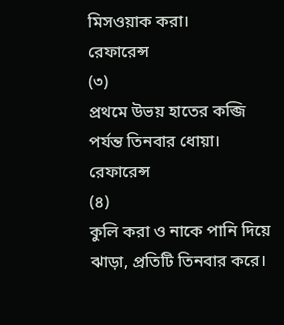মিসওয়াক করা।
রেফারেন্স
(৩)
প্রথমে উভয় হাতের কব্জি পর্যন্ত তিনবার ধোয়া।
রেফারেন্স
(৪)
কুলি করা ও নাকে পানি দিয়ে ঝাড়া, প্রতিটি তিনবার করে।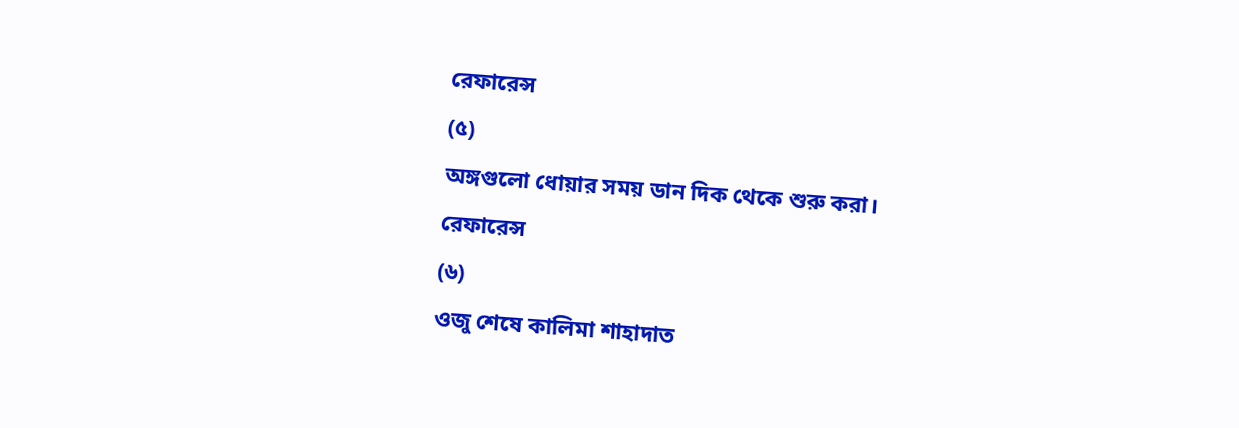রেফারেন্স
(৫)
অঙ্গগুলো ধোয়ার সময় ডান দিক থেকে শুরু করা।
রেফারেন্স
(৬)
ওজু শেষে কালিমা শাহাদাত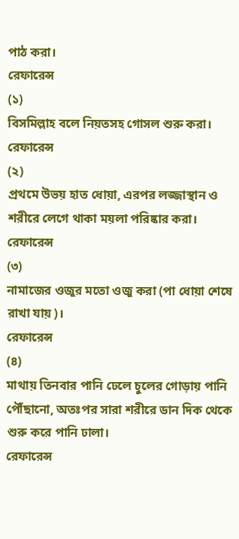পাঠ করা।
রেফারেন্স
(১)
বিসমিল্লাহ বলে নিয়তসহ গোসল শুরু করা।
রেফারেন্স
(২)
প্রথমে উভয় হাত ধোয়া, এরপর লজ্জাস্থান ও শরীরে লেগে থাকা ময়লা পরিষ্কার করা।
রেফারেন্স
(৩)
নামাজের ওজুর মতো ওজু করা (পা ধোয়া শেষে রাখা যায়)।
রেফারেন্স
(৪)
মাথায় তিনবার পানি ঢেলে চুলের গোড়ায় পানি পৌঁছানো, অতঃপর সারা শরীরে ডান দিক থেকে শুরু করে পানি ঢালা।
রেফারেন্স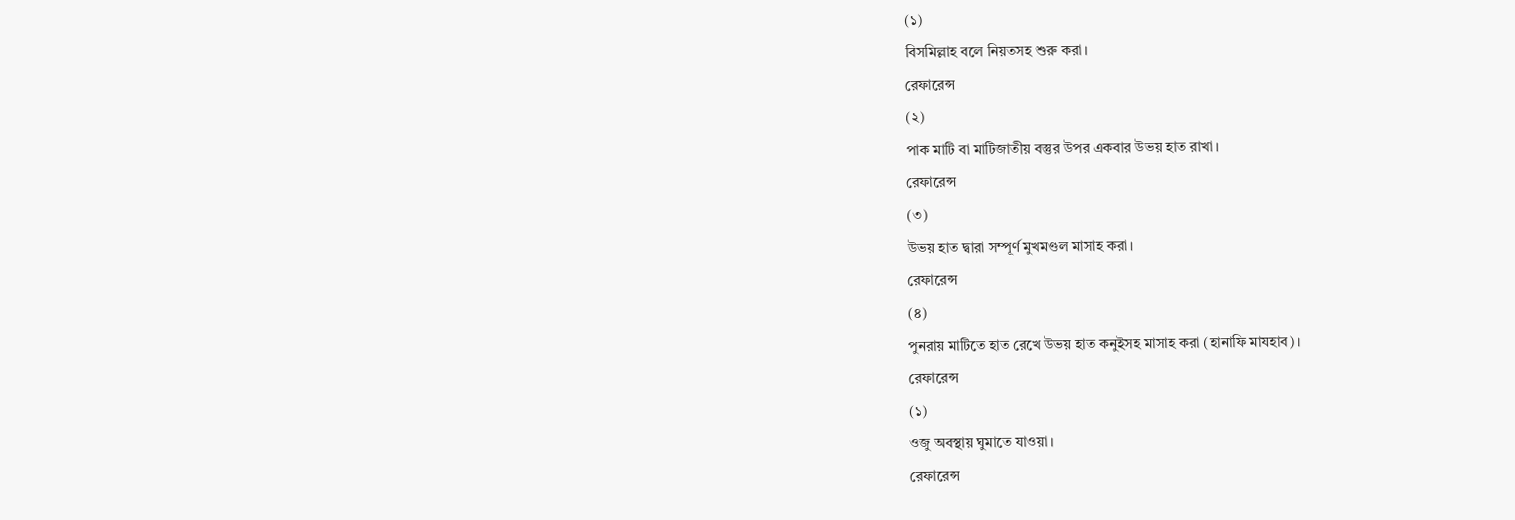(১)
বিসমিল্লাহ বলে নিয়তসহ শুরু করা।
রেফারেন্স
(২)
পাক মাটি বা মাটিজাতীয় বস্তুর উপর একবার উভয় হাত রাখা।
রেফারেন্স
(৩)
উভয় হাত দ্বারা সম্পূর্ণ মুখমণ্ডল মাসাহ করা।
রেফারেন্স
(৪)
পুনরায় মাটিতে হাত রেখে উভয় হাত কনুইসহ মাসাহ করা (হানাফি মাযহাব)।
রেফারেন্স
(১)
ওজু অবস্থায় ঘুমাতে যাওয়া।
রেফারেন্স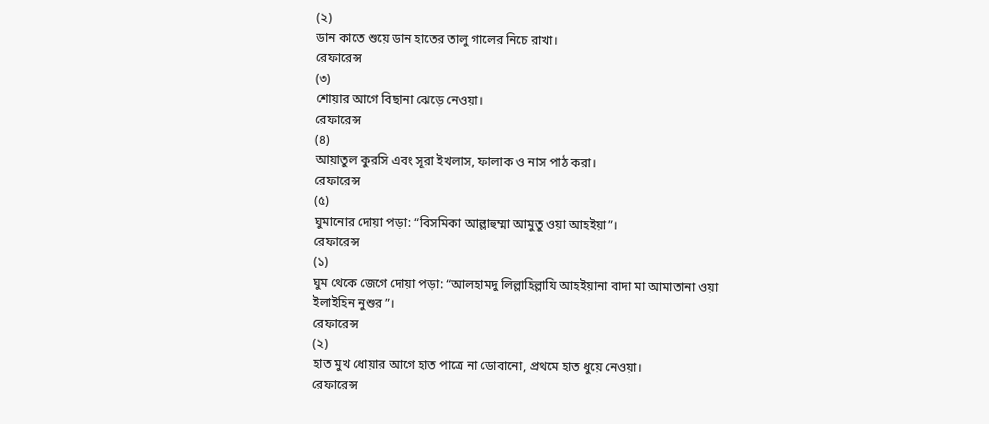(২)
ডান কাতে শুয়ে ডান হাতের তালু গালের নিচে রাখা।
রেফারেন্স
(৩)
শোয়ার আগে বিছানা ঝেড়ে নেওয়া।
রেফারেন্স
(৪)
আয়াতুল কুরসি এবং সূরা ইখলাস, ফালাক ও নাস পাঠ করা।
রেফারেন্স
(৫)
ঘুমানোর দোয়া পড়া: “বিসমিকা আল্লাহুম্মা আমুতু ওয়া আহইয়া”।
রেফারেন্স
(১)
ঘুম থেকে জেগে দোয়া পড়া: “আলহামদু লিল্লাহিল্লাযি আহইয়ানা বাদা মা আমাতানা ওয়া ইলাইহিন নুশুর”।
রেফারেন্স
(২)
হাত মুখ ধোয়ার আগে হাত পাত্রে না ডোবানো, প্রথমে হাত ধুয়ে নেওয়া।
রেফারেন্স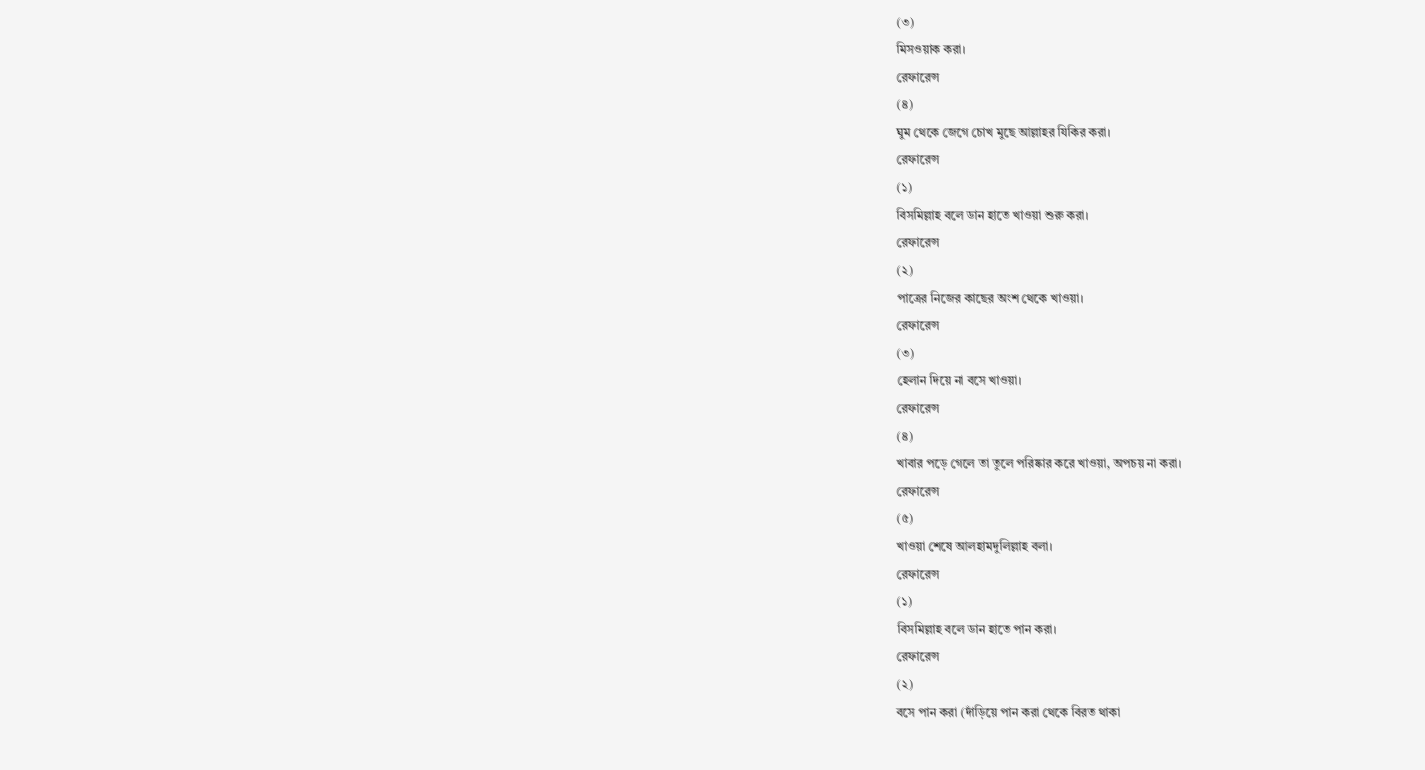(৩)
মিসওয়াক করা।
রেফারেন্স
(৪)
ঘুম থেকে জেগে চোখ মুছে আল্লাহর যিকির করা।
রেফারেন্স
(১)
বিসমিল্লাহ বলে ডান হাতে খাওয়া শুরু করা।
রেফারেন্স
(২)
পাত্রের নিজের কাছের অংশ থেকে খাওয়া।
রেফারেন্স
(৩)
হেলান দিয়ে না বসে খাওয়া।
রেফারেন্স
(৪)
খাবার পড়ে গেলে তা তুলে পরিষ্কার করে খাওয়া, অপচয় না করা।
রেফারেন্স
(৫)
খাওয়া শেষে আলহামদুলিল্লাহ বলা।
রেফারেন্স
(১)
বিসমিল্লাহ বলে ডান হাতে পান করা।
রেফারেন্স
(২)
বসে পান করা (দাঁড়িয়ে পান করা থেকে বিরত থাকা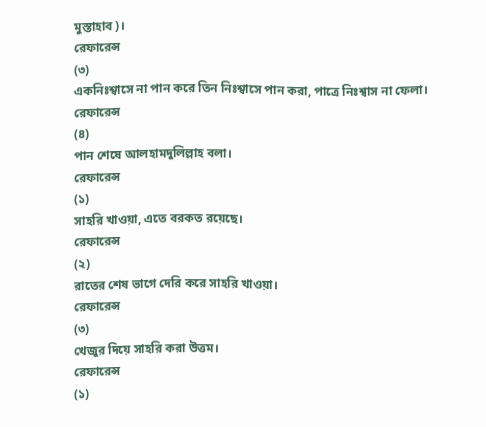মুস্তাহাব)।
রেফারেন্স
(৩)
একনিঃশ্বাসে না পান করে তিন নিঃশ্বাসে পান করা, পাত্রে নিঃশ্বাস না ফেলা।
রেফারেন্স
(৪)
পান শেষে আলহামদুলিল্লাহ বলা।
রেফারেন্স
(১)
সাহরি খাওয়া, এতে বরকত রয়েছে।
রেফারেন্স
(২)
রাতের শেষ ভাগে দেরি করে সাহরি খাওয়া।
রেফারেন্স
(৩)
খেজুর দিয়ে সাহরি করা উত্তম।
রেফারেন্স
(১)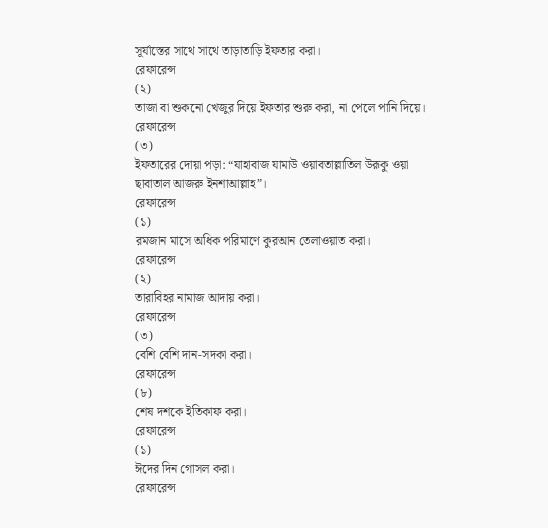সূর্যাস্তের সাথে সাথে তাড়াতাড়ি ইফতার করা।
রেফারেন্স
(২)
তাজা বা শুকনো খেজুর দিয়ে ইফতার শুরু করা, না পেলে পানি দিয়ে।
রেফারেন্স
(৩)
ইফতারের দোয়া পড়া: “যাহাবাজ যামাউ ওয়াবতাল্লাতিল উরূকু ওয়া ছাবাতাল আজরু ইনশাআল্লাহ”।
রেফারেন্স
(১)
রমজান মাসে অধিক পরিমাণে কুরআন তেলাওয়াত করা।
রেফারেন্স
(২)
তারাবিহর নামাজ আদায় করা।
রেফারেন্স
(৩)
বেশি বেশি দান-সদকা করা।
রেফারেন্স
(৮)
শেষ দশকে ইতিকাফ করা।
রেফারেন্স
(১)
ঈদের দিন গোসল করা।
রেফারেন্স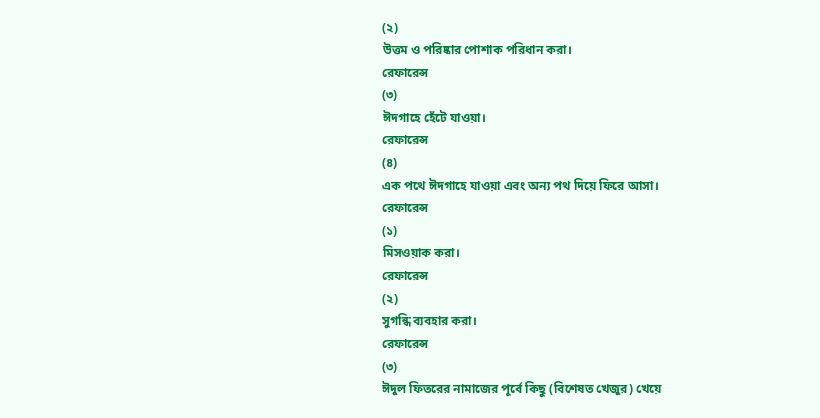(২)
উত্তম ও পরিষ্কার পোশাক পরিধান করা।
রেফারেন্স
(৩)
ঈদগাহে হেঁটে যাওয়া।
রেফারেন্স
(৪)
এক পথে ঈদগাহে যাওয়া এবং অন্য পথ দিয়ে ফিরে আসা।
রেফারেন্স
(১)
মিসওয়াক করা।
রেফারেন্স
(২)
সুগন্ধি ব্যবহার করা।
রেফারেন্স
(৩)
ঈদুল ফিতরের নামাজের পূর্বে কিছু (বিশেষত খেজুর) খেয়ে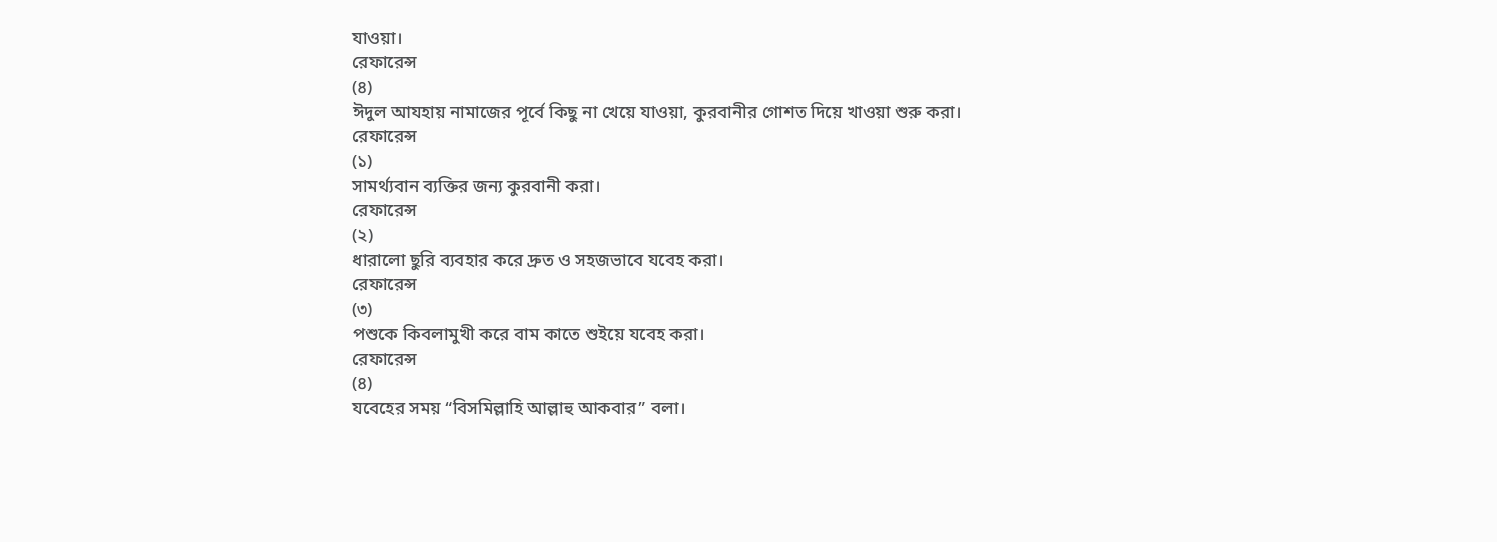যাওয়া।
রেফারেন্স
(৪)
ঈদুল আযহায় নামাজের পূর্বে কিছু না খেয়ে যাওয়া, কুরবানীর গোশত দিয়ে খাওয়া শুরু করা।
রেফারেন্স
(১)
সামর্থ্যবান ব্যক্তির জন্য কুরবানী করা।
রেফারেন্স
(২)
ধারালো ছুরি ব্যবহার করে দ্রুত ও সহজভাবে যবেহ করা।
রেফারেন্স
(৩)
পশুকে কিবলামুখী করে বাম কাতে শুইয়ে যবেহ করা।
রেফারেন্স
(৪)
যবেহের সময় “বিসমিল্লাহি আল্লাহু আকবার” বলা।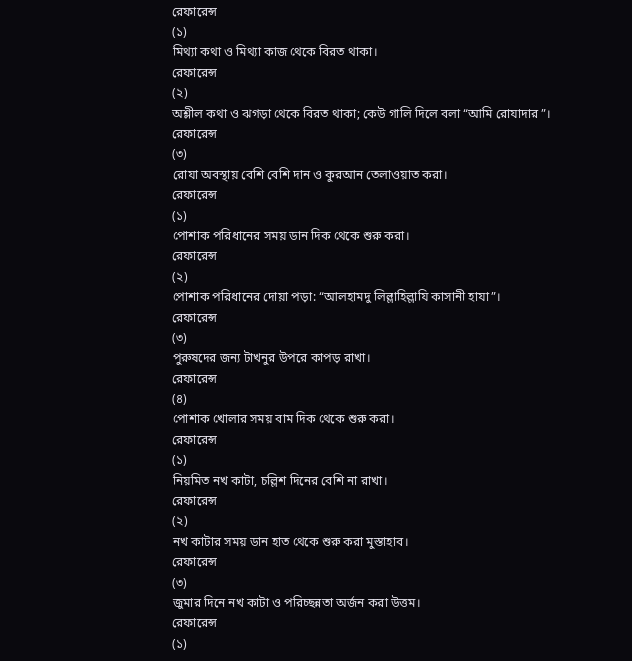রেফারেন্স
(১)
মিথ্যা কথা ও মিথ্যা কাজ থেকে বিরত থাকা।
রেফারেন্স
(২)
অশ্লীল কথা ও ঝগড়া থেকে বিরত থাকা; কেউ গালি দিলে বলা “আমি রোযাদার”।
রেফারেন্স
(৩)
রোযা অবস্থায় বেশি বেশি দান ও কুরআন তেলাওয়াত করা।
রেফারেন্স
(১)
পোশাক পরিধানের সময় ডান দিক থেকে শুরু করা।
রেফারেন্স
(২)
পোশাক পরিধানের দোয়া পড়া: “আলহামদু লিল্লাহিল্লাযি কাসানী হাযা”।
রেফারেন্স
(৩)
পুরুষদের জন্য টাখনুর উপরে কাপড় রাখা।
রেফারেন্স
(৪)
পোশাক খোলার সময় বাম দিক থেকে শুরু করা।
রেফারেন্স
(১)
নিয়মিত নখ কাটা, চল্লিশ দিনের বেশি না রাখা।
রেফারেন্স
(২)
নখ কাটার সময় ডান হাত থেকে শুরু করা মুস্তাহাব।
রেফারেন্স
(৩)
জুমার দিনে নখ কাটা ও পরিচ্ছন্নতা অর্জন করা উত্তম।
রেফারেন্স
(১)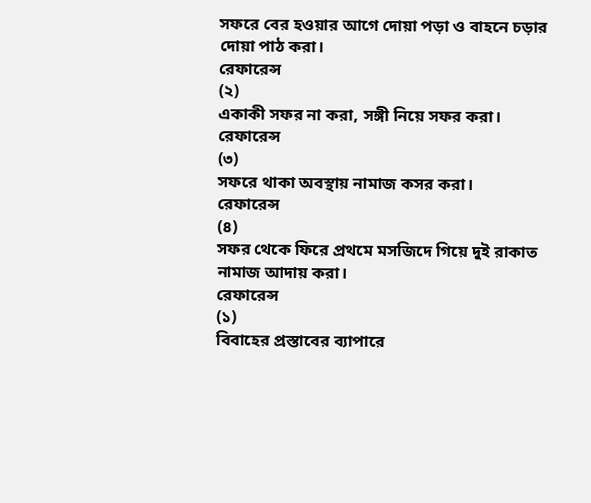সফরে বের হওয়ার আগে দোয়া পড়া ও বাহনে চড়ার দোয়া পাঠ করা।
রেফারেন্স
(২)
একাকী সফর না করা, সঙ্গী নিয়ে সফর করা।
রেফারেন্স
(৩)
সফরে থাকা অবস্থায় নামাজ কসর করা।
রেফারেন্স
(৪)
সফর থেকে ফিরে প্রথমে মসজিদে গিয়ে দুই রাকাত নামাজ আদায় করা।
রেফারেন্স
(১)
বিবাহের প্রস্তাবের ব্যাপারে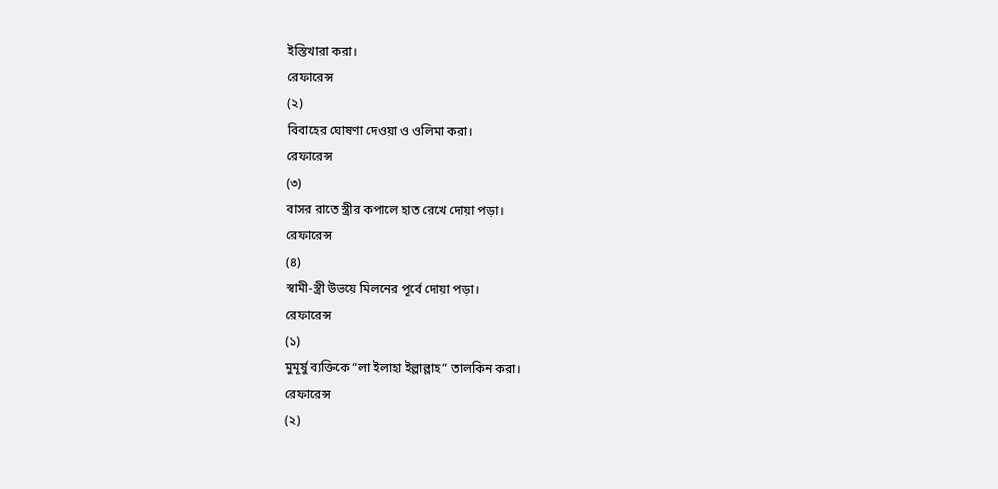ইস্তিখারা করা।
রেফারেন্স
(২)
বিবাহের ঘোষণা দেওয়া ও ওলিমা করা।
রেফারেন্স
(৩)
বাসর রাতে স্ত্রীর কপালে হাত রেখে দোয়া পড়া।
রেফারেন্স
(৪)
স্বামী-স্ত্রী উভয়ে মিলনের পূর্বে দোয়া পড়া।
রেফারেন্স
(১)
মুমূর্ষু ব্যক্তিকে “লা ইলাহা ইল্লাল্লাহ” তালকিন করা।
রেফারেন্স
(২)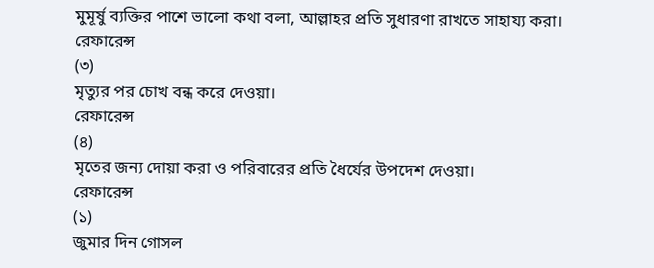মুমূর্ষু ব্যক্তির পাশে ভালো কথা বলা, আল্লাহর প্রতি সুধারণা রাখতে সাহায্য করা।
রেফারেন্স
(৩)
মৃত্যুর পর চোখ বন্ধ করে দেওয়া।
রেফারেন্স
(৪)
মৃতের জন্য দোয়া করা ও পরিবারের প্রতি ধৈর্যের উপদেশ দেওয়া।
রেফারেন্স
(১)
জুমার দিন গোসল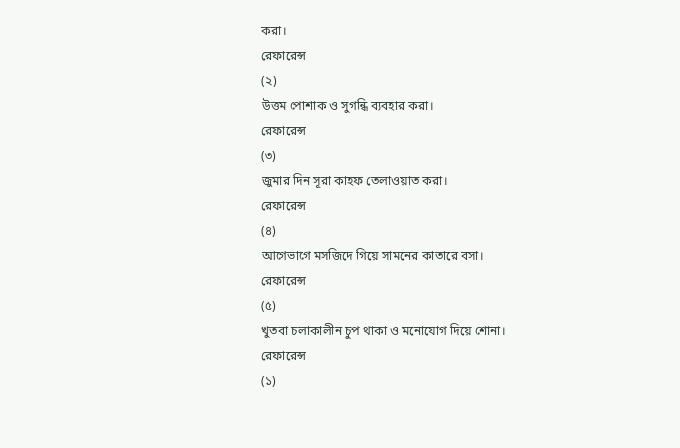করা।
রেফারেন্স
(২)
উত্তম পোশাক ও সুগন্ধি ব্যবহার করা।
রেফারেন্স
(৩)
জুমার দিন সূরা কাহফ তেলাওয়াত করা।
রেফারেন্স
(৪)
আগেভাগে মসজিদে গিয়ে সামনের কাতারে বসা।
রেফারেন্স
(৫)
খুতবা চলাকালীন চুপ থাকা ও মনোযোগ দিয়ে শোনা।
রেফারেন্স
(১)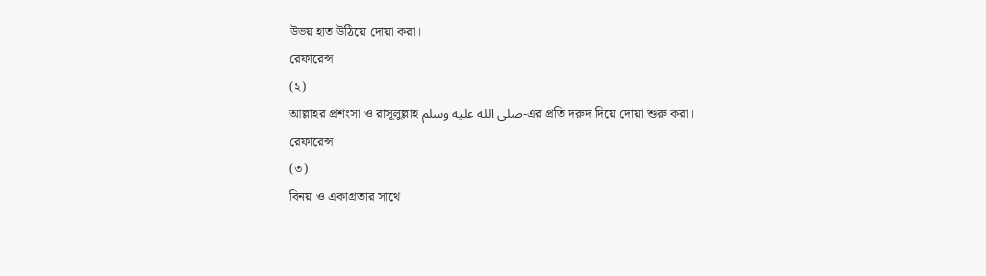উভয় হাত উঠিয়ে দোয়া করা।
রেফারেন্স
(২)
আল্লাহর প্রশংসা ও রাসূলুল্লাহ صلى الله عليه وسلم-এর প্রতি দরুদ দিয়ে দোয়া শুরু করা।
রেফারেন্স
(৩)
বিনয় ও একাগ্রতার সাথে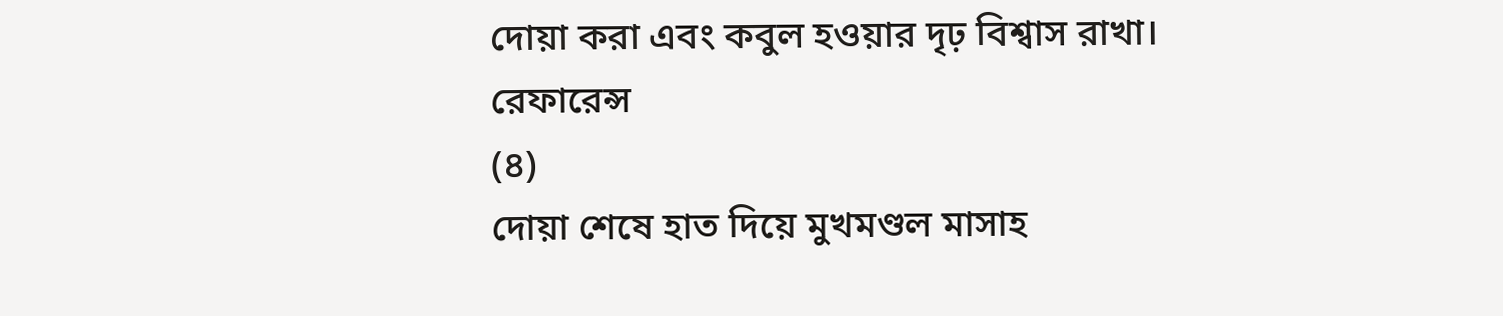দোয়া করা এবং কবুল হওয়ার দৃঢ় বিশ্বাস রাখা।
রেফারেন্স
(৪)
দোয়া শেষে হাত দিয়ে মুখমণ্ডল মাসাহ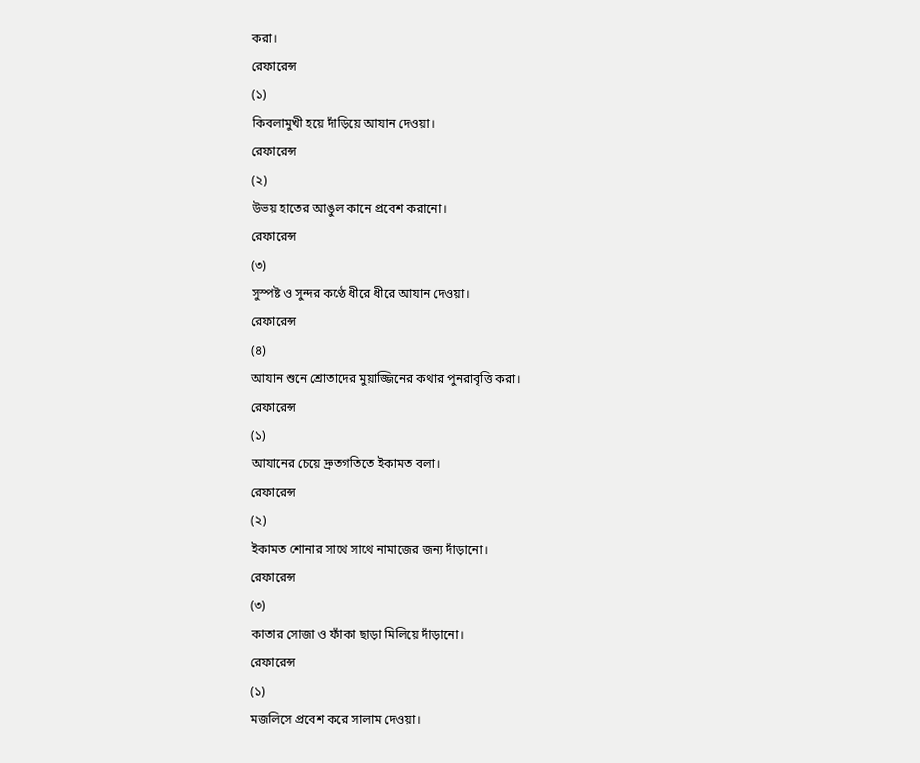করা।
রেফারেন্স
(১)
কিবলামুখী হয়ে দাঁড়িয়ে আযান দেওয়া।
রেফারেন্স
(২)
উভয় হাতের আঙুল কানে প্রবেশ করানো।
রেফারেন্স
(৩)
সুস্পষ্ট ও সুন্দর কণ্ঠে ধীরে ধীরে আযান দেওয়া।
রেফারেন্স
(৪)
আযান শুনে শ্রোতাদের মুয়াজ্জিনের কথার পুনরাবৃত্তি করা।
রেফারেন্স
(১)
আযানের চেয়ে দ্রুতগতিতে ইকামত বলা।
রেফারেন্স
(২)
ইকামত শোনার সাথে সাথে নামাজের জন্য দাঁড়ানো।
রেফারেন্স
(৩)
কাতার সোজা ও ফাঁকা ছাড়া মিলিয়ে দাঁড়ানো।
রেফারেন্স
(১)
মজলিসে প্রবেশ করে সালাম দেওয়া।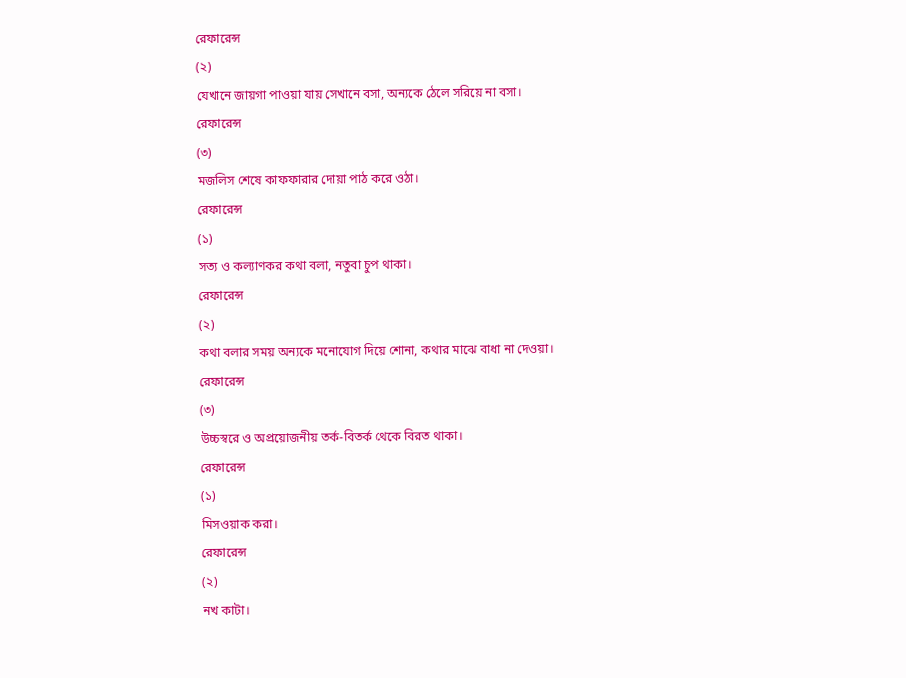রেফারেন্স
(২)
যেখানে জায়গা পাওয়া যায় সেখানে বসা, অন্যকে ঠেলে সরিয়ে না বসা।
রেফারেন্স
(৩)
মজলিস শেষে কাফফারার দোয়া পাঠ করে ওঠা।
রেফারেন্স
(১)
সত্য ও কল্যাণকর কথা বলা, নতুবা চুপ থাকা।
রেফারেন্স
(২)
কথা বলার সময় অন্যকে মনোযোগ দিয়ে শোনা, কথার মাঝে বাধা না দেওয়া।
রেফারেন্স
(৩)
উচ্চস্বরে ও অপ্রয়োজনীয় তর্ক-বিতর্ক থেকে বিরত থাকা।
রেফারেন্স
(১)
মিসওয়াক করা।
রেফারেন্স
(২)
নখ কাটা।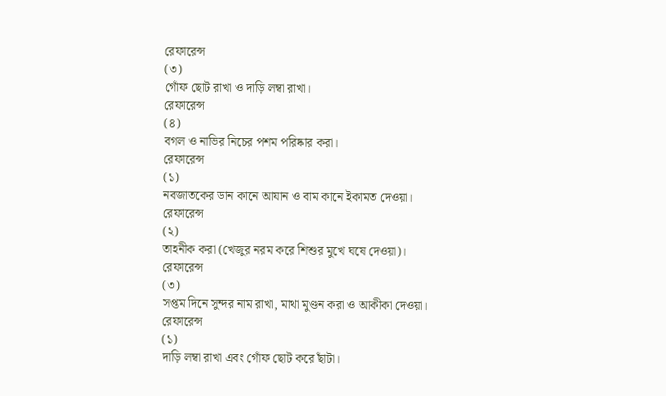রেফারেন্স
(৩)
গোঁফ ছোট রাখা ও দাড়ি লম্বা রাখা।
রেফারেন্স
(৪)
বগল ও নাভির নিচের পশম পরিষ্কার করা।
রেফারেন্স
(১)
নবজাতকের ডান কানে আযান ও বাম কানে ইকামত দেওয়া।
রেফারেন্স
(২)
তাহনীক করা (খেজুর নরম করে শিশুর মুখে ঘষে দেওয়া)।
রেফারেন্স
(৩)
সপ্তম দিনে সুন্দর নাম রাখা, মাথা মুণ্ডন করা ও আকীকা দেওয়া।
রেফারেন্স
(১)
দাড়ি লম্বা রাখা এবং গোঁফ ছোট করে ছাঁটা।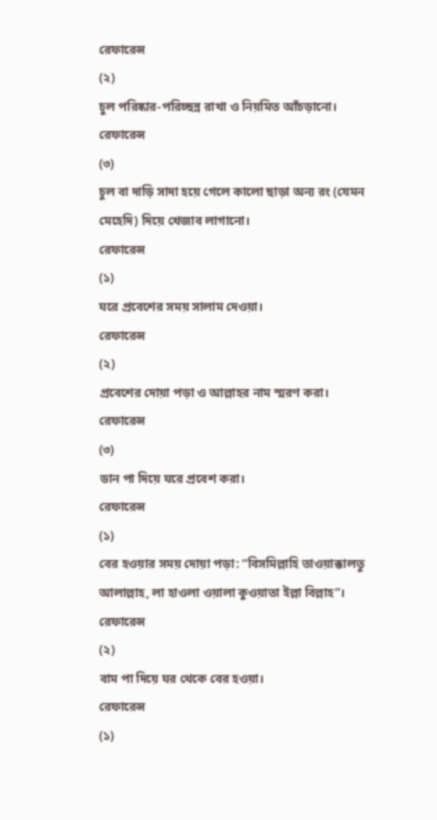রেফারেন্স
(২)
চুল পরিষ্কার-পরিচ্ছন্ন রাখা ও নিয়মিত আঁচড়ানো।
রেফারেন্স
(৩)
চুল বা দাড়ি সাদা হয়ে গেলে কালো ছাড়া অন্য রং (যেমন মেহেদি) দিয়ে খেজাব লাগানো।
রেফারেন্স
(১)
ঘরে প্রবেশের সময় সালাম দেওয়া।
রেফারেন্স
(২)
প্রবেশের দোয়া পড়া ও আল্লাহর নাম স্মরণ করা।
রেফারেন্স
(৩)
ডান পা দিয়ে ঘরে প্রবেশ করা।
রেফারেন্স
(১)
বের হওয়ার সময় দোয়া পড়া: “বিসমিল্লাহি তাওয়াক্কালতু আলাল্লাহ, লা হাওলা ওয়ালা কুওয়াতা ইল্লা বিল্লাহ”।
রেফারেন্স
(২)
বাম পা দিয়ে ঘর থেকে বের হওয়া।
রেফারেন্স
(১)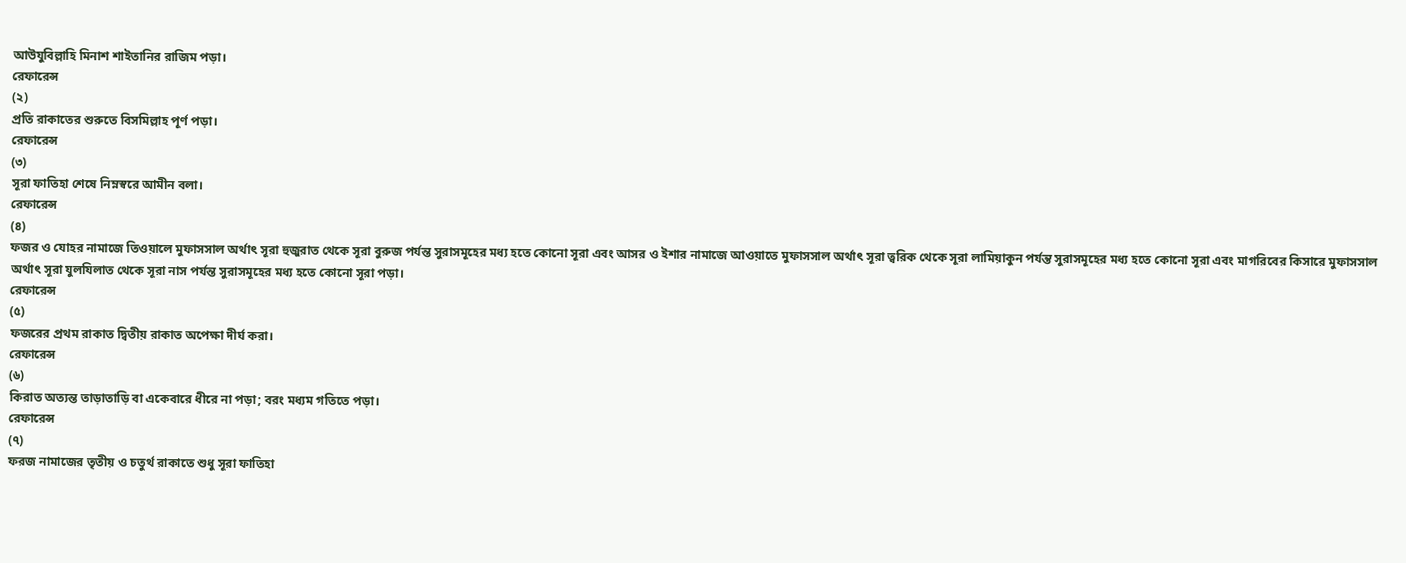আউযুবিল্লাহি মিনাশ শাইতানির রাজিম পড়া।
রেফারেন্স
(২)
প্রতি রাকাতের শুরুতে বিসমিল্লাহ পূর্ণ পড়া।
রেফারেন্স
(৩)
সূরা ফাতিহা শেষে নিম্নস্বরে আমীন বলা।
রেফারেন্স
(৪)
ফজর ও যোহর নামাজে তিওয়ালে মুফাসসাল অর্থাৎ সূরা হুজুরাত থেকে সূরা বুরুজ পর্যন্ত সুরাসমূহের মধ্য হতে কোনো সূরা এবং আসর ও ইশার নামাজে আওয়াতে মুফাসসাল অর্থাৎ সূরা ত্বরিক থেকে সূরা লামিয়াকুন পর্যন্ত সুরাসমূহের মধ্য হতে কোনো সূরা এবং মাগরিবের কিসারে মুফাসসাল অর্থাৎ সূরা যুলযিলাত থেকে সূরা নাস পর্যন্ত সুরাসমূহের মধ্য হতে কোনো সূরা পড়া।
রেফারেন্স
(৫)
ফজরের প্রথম রাকাত দ্বিতীয় রাকাত অপেক্ষা দীর্ঘ করা।
রেফারেন্স
(৬)
কিরাত অত্যন্ত তাড়াতাড়ি বা একেবারে ধীরে না পড়া; বরং মধ্যম গতিতে পড়া।
রেফারেন্স
(৭)
ফরজ নামাজের তৃতীয় ও চতুর্থ রাকাতে শুধু সূরা ফাতিহা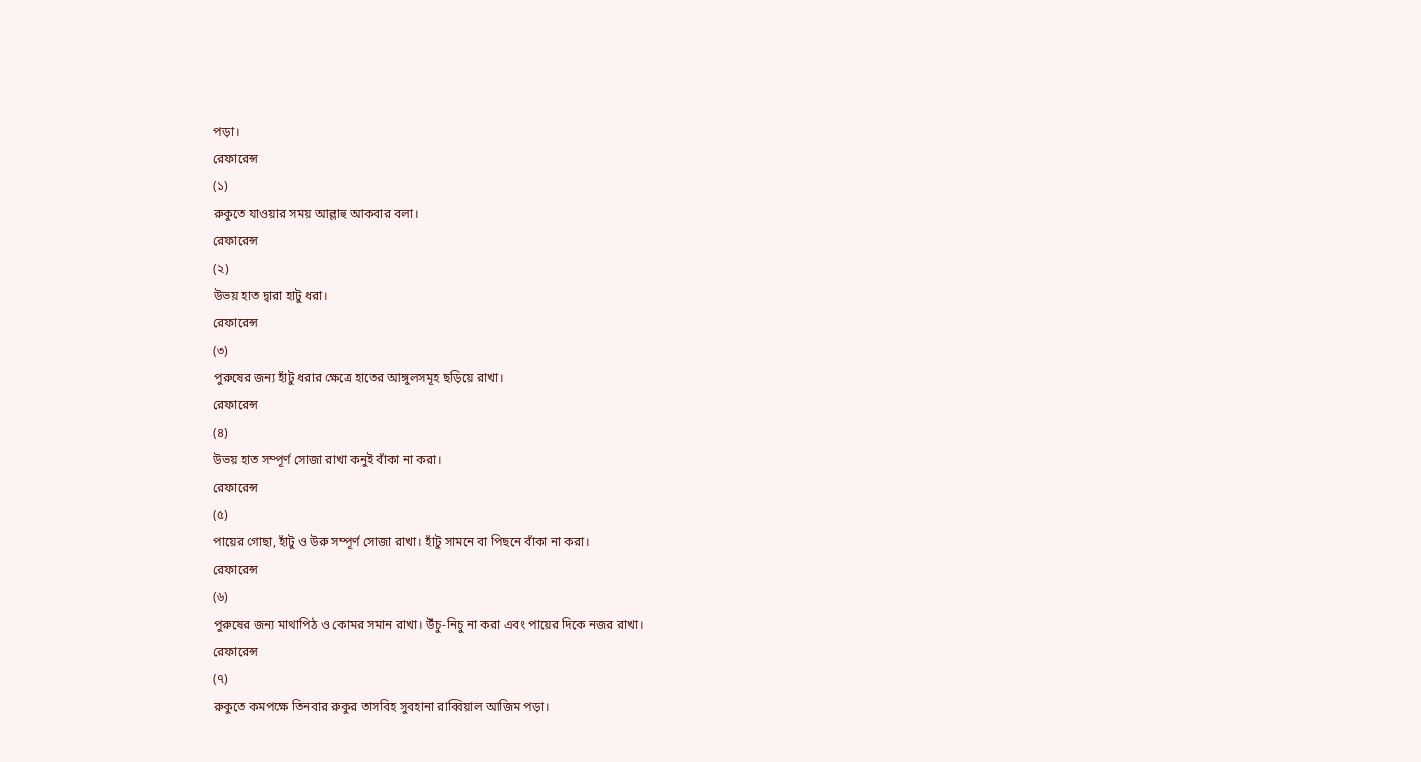পড়া।
রেফারেন্স
(১)
রুকুতে যাওয়ার সময় আল্লাহু আকবার বলা।
রেফারেন্স
(২)
উভয় হাত দ্বারা হাটু ধরা।
রেফারেন্স
(৩)
পুরুষের জন্য হাঁটু ধরার ক্ষেত্রে হাতের আঙ্গুলসমূহ ছড়িয়ে রাখা।
রেফারেন্স
(৪)
উভয় হাত সম্পূর্ণ সোজা রাখা কনুই বাঁকা না করা।
রেফারেন্স
(৫)
পায়ের গোছা, হাঁটু ও উরু সম্পূর্ণ সোজা রাখা। হাঁটু সামনে বা পিছনে বাঁকা না করা।
রেফারেন্স
(৬)
পুরুষের জন্য মাথাপিঠ ও কোমর সমান রাখা। উঁচু-নিচু না করা এবং পায়ের দিকে নজর রাখা।
রেফারেন্স
(৭)
রুকুতে কমপক্ষে তিনবার রুকুর তাসবিহ সুবহানা রাব্বিয়াল আজিম পড়া।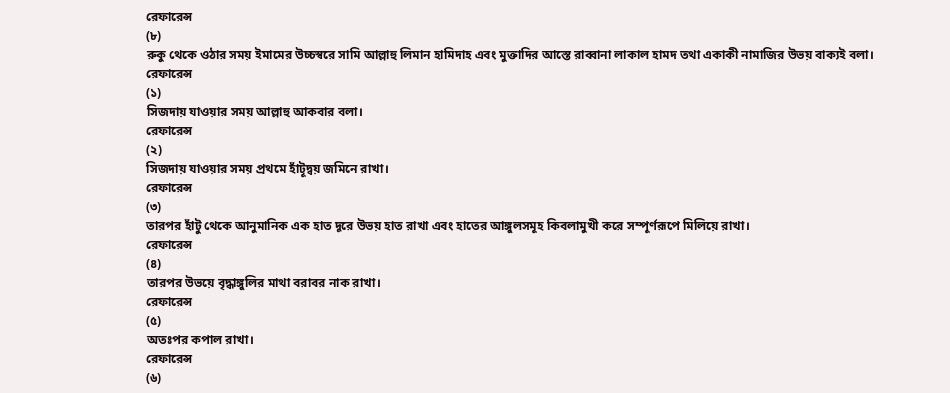রেফারেন্স
(৮)
রুকু থেকে ওঠার সময় ইমামের উচ্চস্বরে সামি আল্লাহু লিমান হামিদাহ এবং মুক্তাদির আস্তে রাব্বানা লাকাল হামদ তথা একাকী নামাজির উভয় বাক্যই বলা।
রেফারেন্স
(১)
সিজদায় যাওয়ার সময় আল্লাহু আকবার বলা।
রেফারেন্স
(২)
সিজদায় যাওয়ার সময় প্রথমে হাঁটূদ্বয় জমিনে রাখা।
রেফারেন্স
(৩)
তারপর হাঁটু থেকে আনুমানিক এক হাত দূরে উভয় হাত রাখা এবং হাতের আঙ্গুলসমূহ কিবলামুখী করে সম্পূর্ণরূপে মিলিয়ে রাখা।
রেফারেন্স
(৪)
তারপর উভয়ে বৃদ্ধাঙ্গুলির মাথা বরাবর নাক রাখা।
রেফারেন্স
(৫)
অতঃপর কপাল রাখা।
রেফারেন্স
(৬)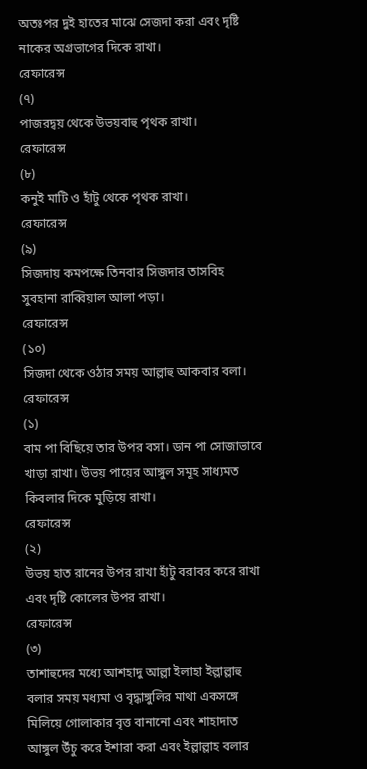অতঃপর দুই হাতের মাঝে সেজদা করা এবং দৃষ্টি নাকের অগ্রভাগের দিকে রাখা।
রেফারেন্স
(৭)
পাজরদ্বয় থেকে উভয়বাহু পৃথক রাখা।
রেফারেন্স
(৮)
কনুই মাটি ও হাঁটু থেকে পৃথক রাখা।
রেফারেন্স
(৯)
সিজদায় কমপক্ষে তিনবার সিজদার তাসবিহ সুবহানা রাব্বিয়াল আলা পড়া।
রেফারেন্স
(১০)
সিজদা থেকে ওঠার সময় আল্লাহু আকবার বলা।
রেফারেন্স
(১)
বাম পা বিছিয়ে তার উপর বসা। ডান পা সোজাভাবে খাড়া রাখা। উভয় পায়ের আঙ্গুল সমূহ সাধ্যমত কিবলার দিকে মুড়িয়ে রাখা।
রেফারেন্স
(২)
উভয় হাত রানের উপর রাখা হাঁটু বরাবর করে রাখা এবং দৃষ্টি কোলের উপর রাখা।
রেফারেন্স
(৩)
তাশাহুদের মধ্যে আশহাদু আল্লা ইলাহা ইল্লাল্লাহু বলার সময় মধ্যমা ও বৃদ্ধাঙ্গুলির মাথা একসঙ্গে মিলিয়ে গোলাকার বৃত্ত বানানো এবং শাহাদাত আঙ্গুল উঁচু করে ইশারা করা এবং ইল্লাল্লাহ বলার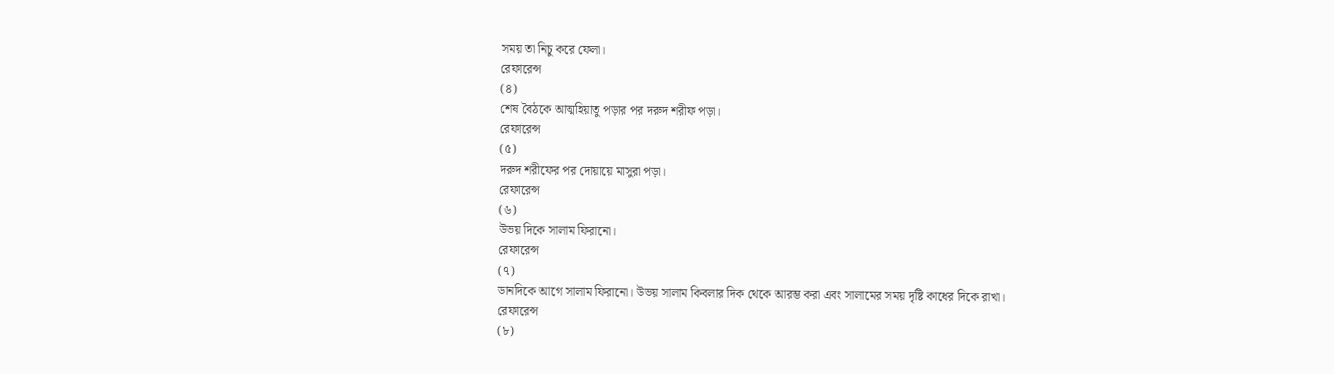সময় তা নিচু করে ফেলা।
রেফারেন্স
(৪)
শেষ বৈঠকে আত্মহিয়াতু পড়ার পর দরুদ শরীফ পড়া।
রেফারেন্স
(৫)
দরুদ শরীফের পর দোয়ায়ে মাসুরা পড়া।
রেফারেন্স
(৬)
উভয় দিকে সালাম ফিরানো।
রেফারেন্স
(৭)
ডানদিকে আগে সালাম ফিরানো। উভয় সালাম কিবলার দিক থেকে আরম্ভ করা এবং সালামের সময় দৃষ্টি কাধের দিকে রাখা।
রেফারেন্স
(৮)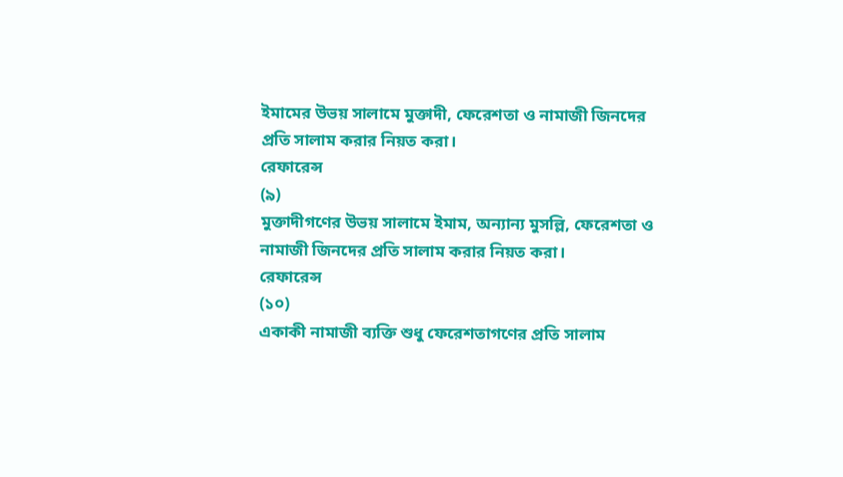ইমামের উভয় সালামে মুক্তাদী, ফেরেশতা ও নামাজী জিনদের প্রতি সালাম করার নিয়ত করা।
রেফারেন্স
(৯)
মুক্তাদীগণের উভয় সালামে ইমাম, অন্যান্য মুসল্লি, ফেরেশতা ও নামাজী জিনদের প্রতি সালাম করার নিয়ত করা।
রেফারেন্স
(১০)
একাকী নামাজী ব্যক্তি শুধু ফেরেশতাগণের প্রতি সালাম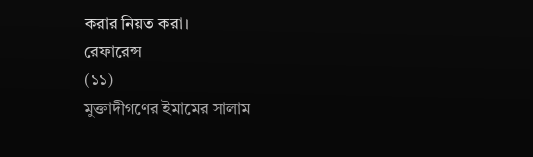করার নিয়ত করা।
রেফারেন্স
(১১)
মুক্তাদীগণের ইমামের সালাম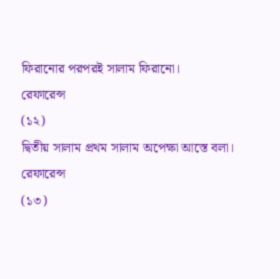ফিরানোর পরপরই সালাম ফিরানো।
রেফারেন্স
(১২)
দ্বিতীয় সালাম প্রথম সালাম অপেক্ষা আস্তে বলা।
রেফারেন্স
(১৩)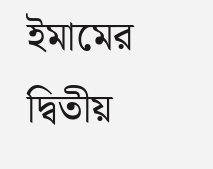ইমামের দ্বিতীয়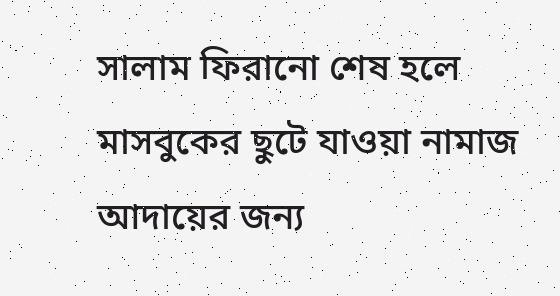সালাম ফিরানো শেষ হলে মাসবুকের ছুটে যাওয়া নামাজ আদায়ের জন্য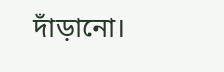দাঁড়ানো।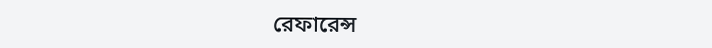রেফারেন্স